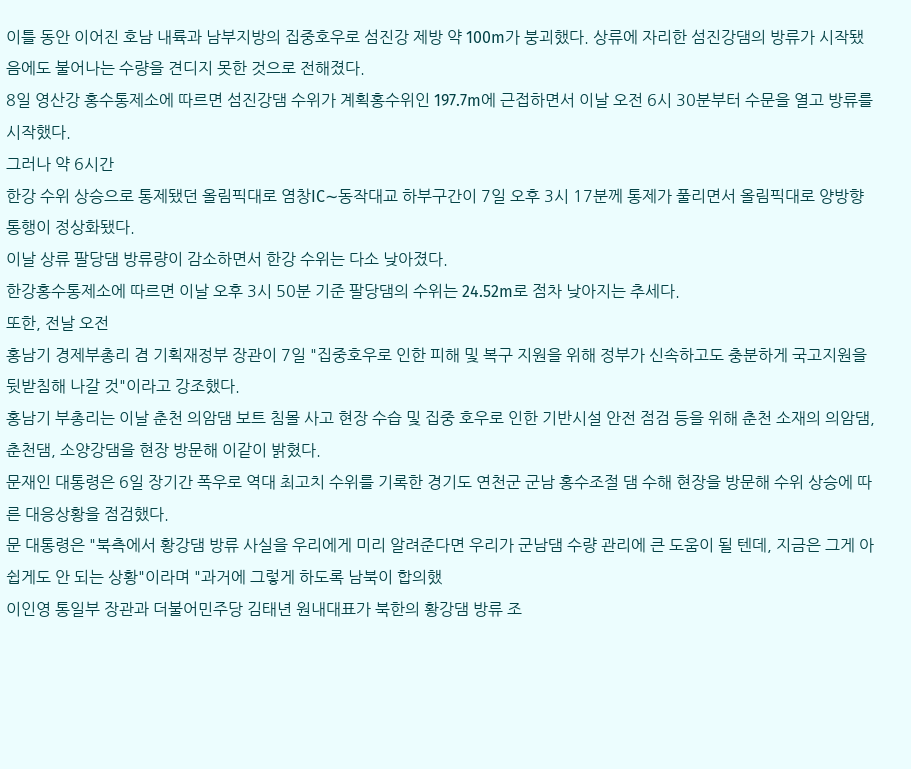이틀 동안 이어진 호남 내륙과 남부지방의 집중호우로 섬진강 제방 약 100m가 붕괴했다. 상류에 자리한 섬진강댐의 방류가 시작됐음에도 불어나는 수량을 견디지 못한 것으로 전해졌다.
8일 영산강 홍수통제소에 따르면 섬진강댐 수위가 계획홍수위인 197.7m에 근접하면서 이날 오전 6시 30분부터 수문을 열고 방류를 시작했다.
그러나 약 6시간
한강 수위 상승으로 통제됐던 올림픽대로 염창IC∼동작대교 하부구간이 7일 오후 3시 17분께 통제가 풀리면서 올림픽대로 양방향 통행이 정상화됐다.
이날 상류 팔당댐 방류량이 감소하면서 한강 수위는 다소 낮아졌다.
한강홍수통제소에 따르면 이날 오후 3시 50분 기준 팔당댐의 수위는 24.52m로 점차 낮아지는 추세다.
또한, 전날 오전
홍남기 경제부총리 겸 기획재정부 장관이 7일 "집중호우로 인한 피해 및 복구 지원을 위해 정부가 신속하고도 충분하게 국고지원을 뒷받침해 나갈 것"이라고 강조했다.
홍남기 부총리는 이날 춘천 의암댐 보트 침몰 사고 현장 수습 및 집중 호우로 인한 기반시설 안전 점검 등을 위해 춘천 소재의 의암댐, 춘천댐, 소양강댐을 현장 방문해 이같이 밝혔다.
문재인 대통령은 6일 장기간 폭우로 역대 최고치 수위를 기록한 경기도 연천군 군남 홍수조절 댐 수해 현장을 방문해 수위 상승에 따른 대응상황을 점검했다.
문 대통령은 "북측에서 황강댐 방류 사실을 우리에게 미리 알려준다면 우리가 군남댐 수량 관리에 큰 도움이 될 텐데, 지금은 그게 아쉽게도 안 되는 상황"이라며 "과거에 그렇게 하도록 남북이 합의했
이인영 통일부 장관과 더불어민주당 김태년 원내대표가 북한의 황강댐 방류 조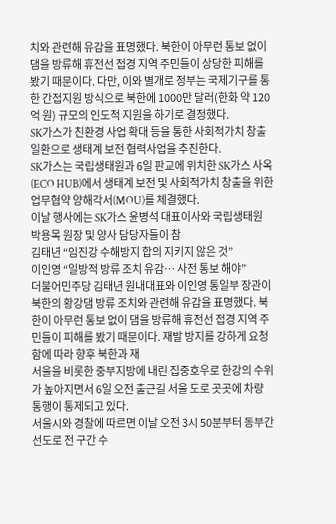치와 관련해 유감을 표명했다. 북한이 아무런 통보 없이 댐을 방류해 휴전선 접경 지역 주민들이 상당한 피해를 봤기 때문이다. 다만, 이와 별개로 정부는 국제기구를 통한 간접지원 방식으로 북한에 1000만 달러(한화 약 120억 원) 규모의 인도적 지원을 하기로 결정했다.
SK가스가 친환경 사업 확대 등을 통한 사회적가치 창출 일환으로 생태계 보전 협력사업을 추진한다.
SK가스는 국립생태원과 6일 판교에 위치한 SK가스 사옥(ECO HUB)에서 생태계 보전 및 사회적가치 창출을 위한 업무협약 양해각서(MOU)를 체결했다.
이날 행사에는 SK가스 윤병석 대표이사와 국립생태원 박용목 원장 및 양사 담당자들이 참
김태년 “임진강 수해방지 합의 지키지 않은 것”
이인영 “일방적 방류 조치 유감… 사전 통보 해야”
더불어민주당 김태년 원내대표와 이인영 통일부 장관이 북한의 황강댐 방류 조치와 관련해 유감을 표명했다. 북한이 아무런 통보 없이 댐을 방류해 휴전선 접경 지역 주민들이 피해를 봤기 때문이다. 재발 방지를 강하게 요청함에 따라 향후 북한과 재
서울을 비롯한 중부지방에 내린 집중호우로 한강의 수위가 높아지면서 6일 오전 출근길 서울 도로 곳곳에 차량 통행이 통제되고 있다.
서울시와 경찰에 따르면 이날 오전 3시 50분부터 동부간선도로 전 구간 수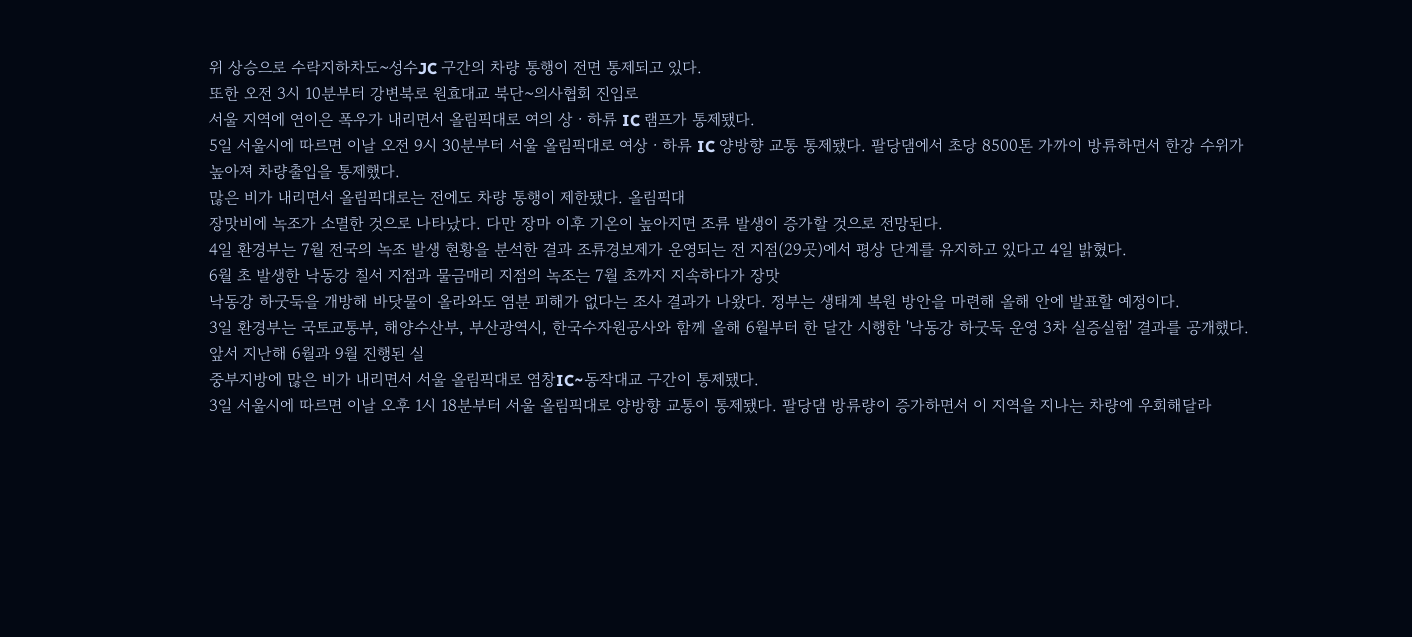위 상승으로 수락지하차도~성수JC 구간의 차량 통행이 전면 통제되고 있다.
또한 오전 3시 10분부터 강변북로 원효대교 북단~의사협회 진입로
서울 지역에 연이은 폭우가 내리면서 올림픽대로 여의 상ㆍ하류 IC 램프가 통제됐다.
5일 서울시에 따르면 이날 오전 9시 30분부터 서울 올림픽대로 여상ㆍ하류 IC 양방향 교통 통제됐다. 팔당댐에서 초당 8500톤 가까이 방류하면서 한강 수위가 높아져 차량출입을 통제했다.
많은 비가 내리면서 올림픽대로는 전에도 차량 통행이 제한됐다. 올림픽대
장맛비에 녹조가 소멸한 것으로 나타났다. 다만 장마 이후 기온이 높아지면 조류 발생이 증가할 것으로 전망된다.
4일 환경부는 7월 전국의 녹조 발생 현황을 분석한 결과 조류경보제가 운영되는 전 지점(29곳)에서 평상 단계를 유지하고 있다고 4일 밝혔다.
6월 초 발생한 낙동강 칠서 지점과 물금매리 지점의 녹조는 7월 초까지 지속하다가 장맛
낙동강 하굿둑을 개방해 바닷물이 올라와도 염분 피해가 없다는 조사 결과가 나왔다. 정부는 생태계 복원 방안을 마련해 올해 안에 발표할 예정이다.
3일 환경부는 국토교통부, 해양수산부, 부산광역시, 한국수자원공사와 함께 올해 6월부터 한 달간 시행한 '낙동강 하굿둑 운영 3차 실증실험' 결과를 공개했다.
앞서 지난해 6월과 9월 진행된 실
중부지방에 많은 비가 내리면서 서울 올림픽대로 염창IC~동작대교 구간이 통제됐다.
3일 서울시에 따르면 이날 오후 1시 18분부터 서울 올림픽대로 양방향 교통이 통제됐다. 팔당댐 방류량이 증가하면서 이 지역을 지나는 차량에 우회해달라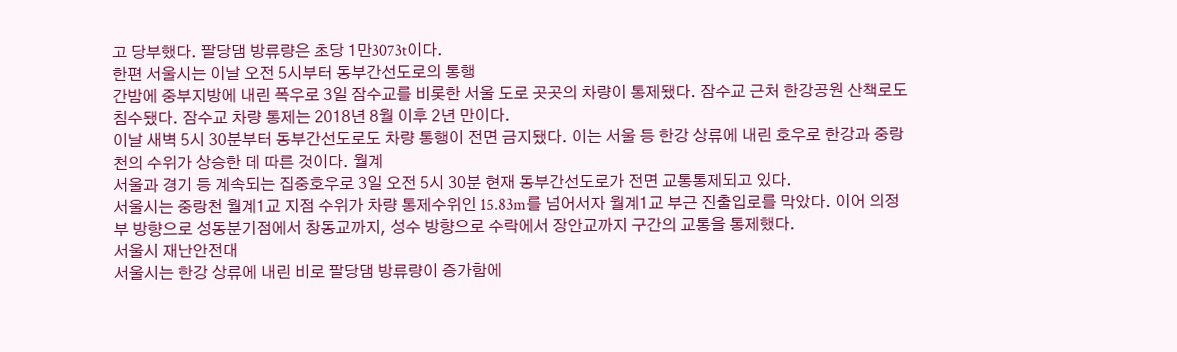고 당부했다. 팔당댐 방류량은 초당 1만3073t이다.
한편 서울시는 이날 오전 5시부터 동부간선도로의 통행
간밤에 중부지방에 내린 폭우로 3일 잠수교를 비롯한 서울 도로 곳곳의 차량이 통제됐다. 잠수교 근처 한강공원 산책로도 침수됐다. 잠수교 차량 통제는 2018년 8월 이후 2년 만이다.
이날 새벽 5시 30분부터 동부간선도로도 차량 통행이 전면 금지됐다. 이는 서울 등 한강 상류에 내린 호우로 한강과 중랑천의 수위가 상승한 데 따른 것이다. 월계
서울과 경기 등 계속되는 집중호우로 3일 오전 5시 30분 현재 동부간선도로가 전면 교통통제되고 있다.
서울시는 중랑천 월계1교 지점 수위가 차량 통제수위인 15.83m를 넘어서자 월계1교 부근 진출입로를 막았다. 이어 의정부 방향으로 성동분기점에서 창동교까지, 성수 방향으로 수락에서 장안교까지 구간의 교통을 통제했다.
서울시 재난안전대
서울시는 한강 상류에 내린 비로 팔당댐 방류량이 증가함에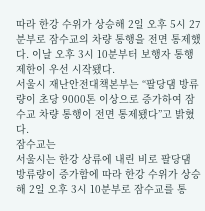따라 한강 수위가 상승해 2일 오후 5시 27분부로 잠수교의 차량 통행을 전면 통제했다. 이날 오후 3시 10분부터 보행자 통행 제한이 우선 시작됐다.
서울시 재난안전대책본부는 “팔당댐 방류량이 초당 9000톤 이상으로 증가하여 잠수교 차량 통행이 전면 통제됐다”고 밝혔다.
잠수교는
서울시는 한강 상류에 내린 비로 팔당댐 방류량이 증가함에 따라 한강 수위가 상승해 2일 오후 3시 10분부로 잠수교를 통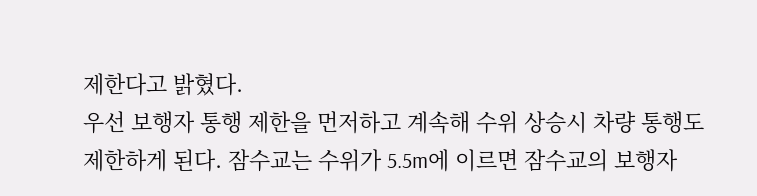제한다고 밝혔다.
우선 보행자 통행 제한을 먼저하고 계속해 수위 상승시 차량 통행도 제한하게 된다. 잠수교는 수위가 5.5m에 이르면 잠수교의 보행자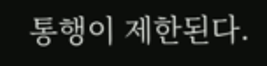통행이 제한된다.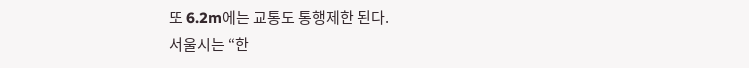또 6.2m에는 교통도 통행제한 된다.
서울시는 “한